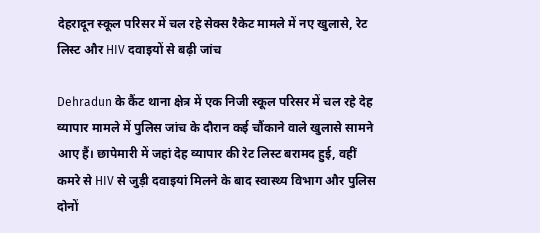देहरादून स्कूल परिसर में चल रहे सेक्स रैकेट मामले में नए खुलासे, रेट लिस्ट और HIV दवाइयों से बढ़ी जांच

Dehradun के कैंट थाना क्षेत्र में एक निजी स्कूल परिसर में चल रहे देह व्यापार मामले में पुलिस जांच के दौरान कई चौंकाने वाले खुलासे सामने आए हैं। छापेमारी में जहां देह व्यापार की रेट लिस्ट बरामद हुई, वहीं कमरे से HIV से जुड़ी दवाइयां मिलने के बाद स्वास्थ्य विभाग और पुलिस दोनों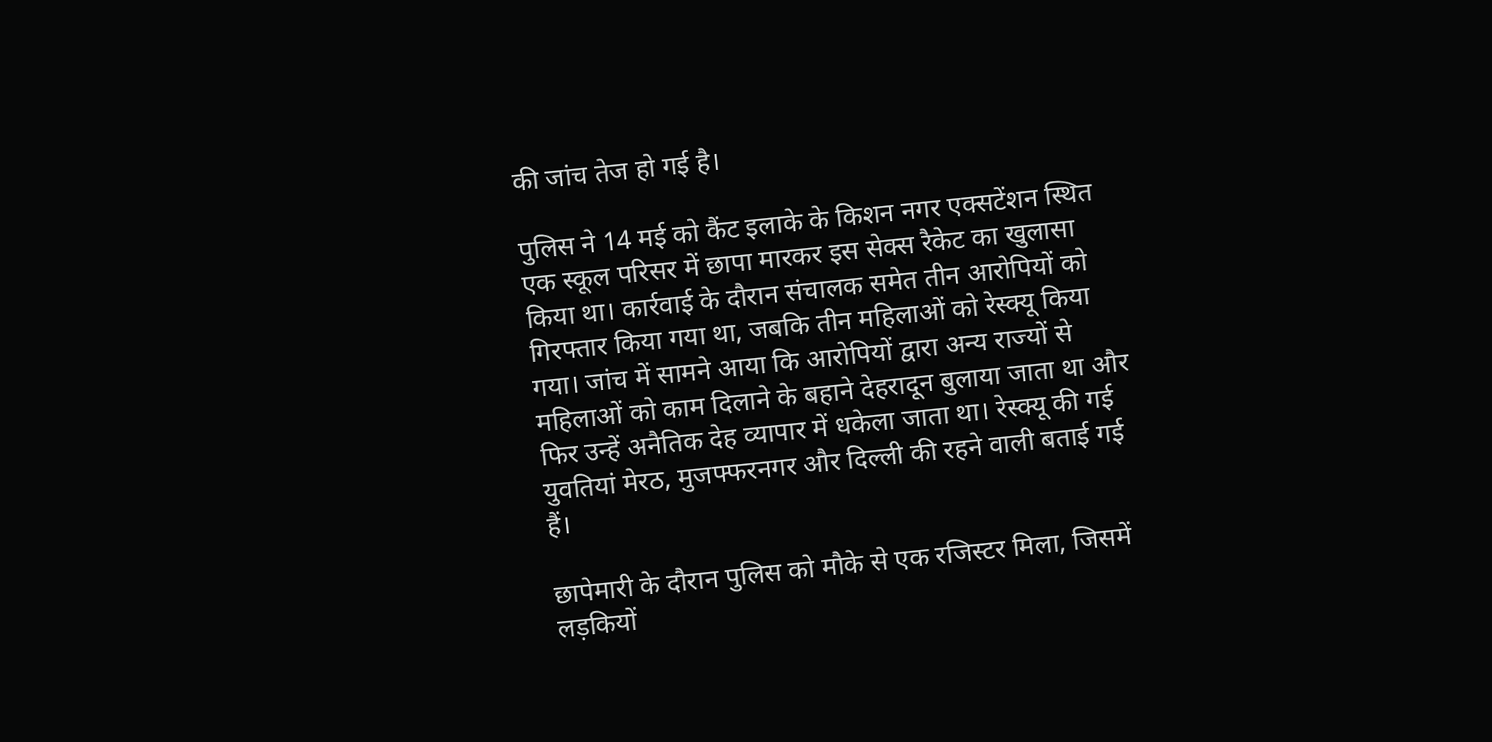की जांच तेज हो गई है।

पुलिस ने 14 मई को कैंट इलाके के किशन नगर एक्सटेंशन स्थित एक स्कूल परिसर में छापा मारकर इस सेक्स रैकेट का खुलासा किया था। कार्रवाई के दौरान संचालक समेत तीन आरोपियों को गिरफ्तार किया गया था, जबकि तीन महिलाओं को रेस्क्यू किया गया। जांच में सामने आया कि आरोपियों द्वारा अन्य राज्यों से महिलाओं को काम दिलाने के बहाने देहरादून बुलाया जाता था और फिर उन्हें अनैतिक देह व्यापार में धकेला जाता था। रेस्क्यू की गई युवतियां मेरठ, मुजफ्फरनगर और दिल्ली की रहने वाली बताई गई हैं।

छापेमारी के दौरान पुलिस को मौके से एक रजिस्टर मिला, जिसमें लड़कियों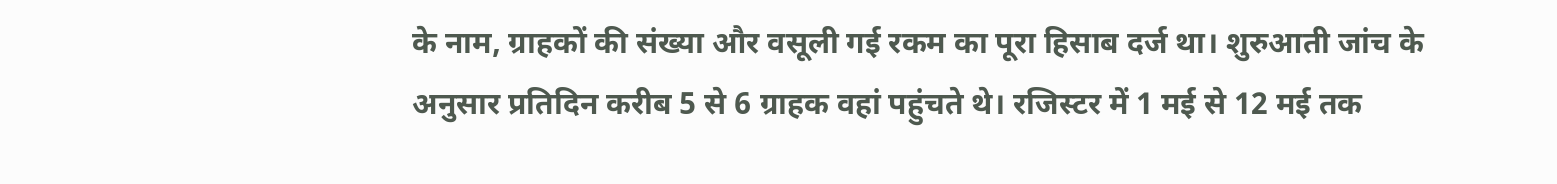के नाम, ग्राहकों की संख्या और वसूली गई रकम का पूरा हिसाब दर्ज था। शुरुआती जांच के अनुसार प्रतिदिन करीब 5 से 6 ग्राहक वहां पहुंचते थे। रजिस्टर में 1 मई से 12 मई तक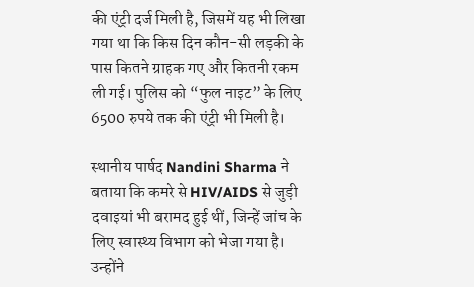की एंट्री दर्ज मिली है, जिसमें यह भी लिखा गया था कि किस दिन कौन-सी लड़की के पास कितने ग्राहक गए और कितनी रकम ली गई। पुलिस को “फुल नाइट” के लिए 6500 रुपये तक की एंट्री भी मिली है।

स्थानीय पार्षद Nandini Sharma ने बताया कि कमरे से HIV/AIDS से जुड़ी दवाइयां भी बरामद हुई थीं, जिन्हें जांच के लिए स्वास्थ्य विभाग को भेजा गया है। उन्होंने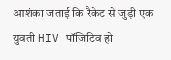आशंका जताई कि रैकेट से जुड़ी एक युवती HIV पॉजिटिव हो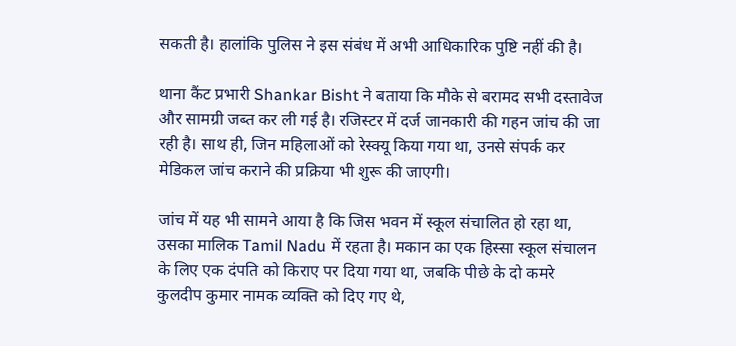सकती है। हालांकि पुलिस ने इस संबंध में अभी आधिकारिक पुष्टि नहीं की है।

थाना कैंट प्रभारी Shankar Bisht ने बताया कि मौके से बरामद सभी दस्तावेज और सामग्री जब्त कर ली गई है। रजिस्टर में दर्ज जानकारी की गहन जांच की जा रही है। साथ ही, जिन महिलाओं को रेस्क्यू किया गया था, उनसे संपर्क कर मेडिकल जांच कराने की प्रक्रिया भी शुरू की जाएगी।

जांच में यह भी सामने आया है कि जिस भवन में स्कूल संचालित हो रहा था, उसका मालिक Tamil Nadu में रहता है। मकान का एक हिस्सा स्कूल संचालन के लिए एक दंपति को किराए पर दिया गया था, जबकि पीछे के दो कमरे कुलदीप कुमार नामक व्यक्ति को दिए गए थे,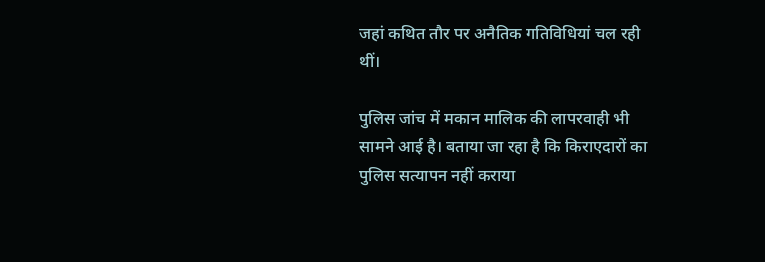जहां कथित तौर पर अनैतिक गतिविधियां चल रही थीं।

पुलिस जांच में मकान मालिक की लापरवाही भी सामने आई है। बताया जा रहा है कि किराएदारों का पुलिस सत्यापन नहीं कराया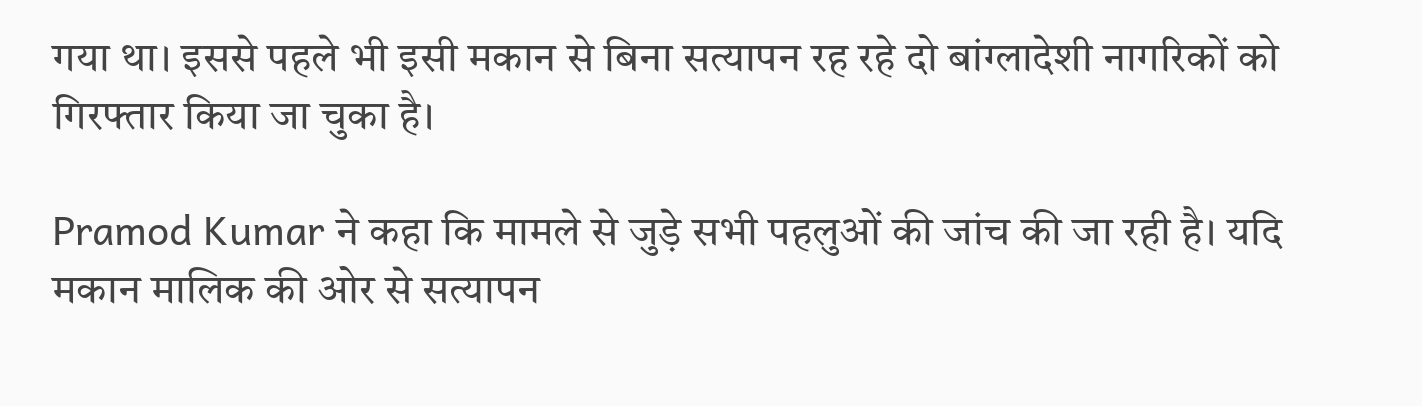गया था। इससे पहले भी इसी मकान से बिना सत्यापन रह रहे दो बांग्लादेशी नागरिकों को गिरफ्तार किया जा चुका है।

Pramod Kumar ने कहा कि मामले से जुड़े सभी पहलुओं की जांच की जा रही है। यदि मकान मालिक की ओर से सत्यापन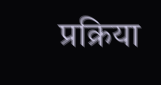प्रक्रिया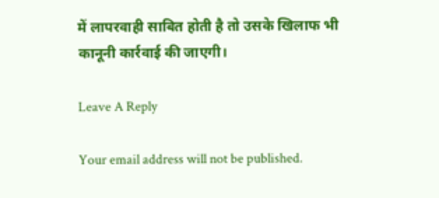में लापरवाही साबित होती है तो उसके खिलाफ भी कानूनी कार्रवाई की जाएगी।

Leave A Reply

Your email address will not be published.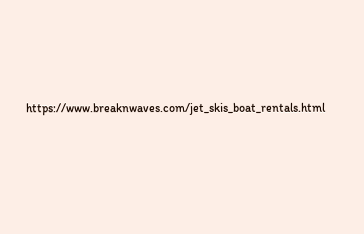https://www.breaknwaves.com/jet_skis_boat_rentals.html